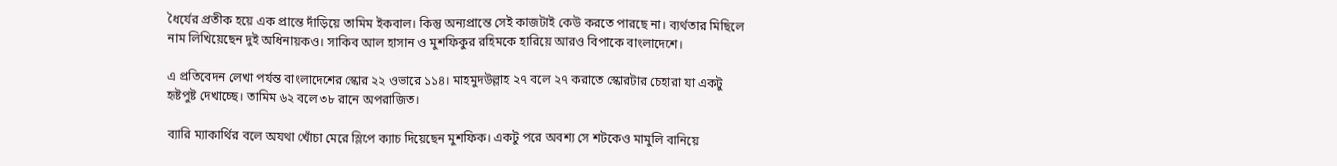ধৈর্যের প্রতীক হয়ে এক প্রান্তে দাঁড়িয়ে তামিম ইকবাল। কিন্তু অন্যপ্রান্তে সেই কাজটাই কেউ করতে পারছে না। ব্যর্থতার মিছিলে নাম লিখিয়েছেন দুই অধিনায়কও। সাকিব আল হাসান ও মুশফিকুর রহিমকে হারিয়ে আরও বিপাকে বাংলাদেশে।

এ প্রতিবেদন লেখা পর্যন্ত বাংলাদেশের স্কোর ২২ ওভারে ১১৪। মাহমুদউল্লাহ ২৭ বলে ২৭ করাতে স্কোরটার চেহারা যা একটু হৃষ্টপুষ্ট দেখাচ্ছে। তামিম ৬২ বলে ৩৮ রানে অপরাজিত।

ব্যারি ম্যাকার্থির বলে অযথা খোঁচা মেরে স্লিপে ক্যাচ দিয়েছেন মুশফিক। একটু পরে অবশ্য সে শটকেও মামুলি বানিয়ে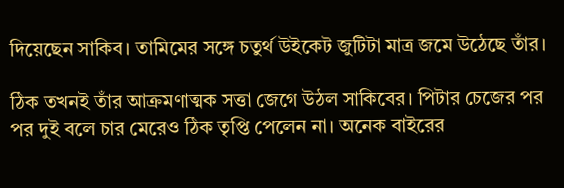দিয়েছেন সাকিব। তামিমের সঙ্গে চতুর্থ উইকেট জুটিটা মাত্র জমে উঠেছে তাঁর।

ঠিক তখনই তাঁর আক্রমণাত্মক সত্তা জেগে উঠল সাকিবের। পিটার চেজের পর পর দুই বলে চার মেরেও ঠিক তৃপ্তি পেলেন না। অনেক বাইরের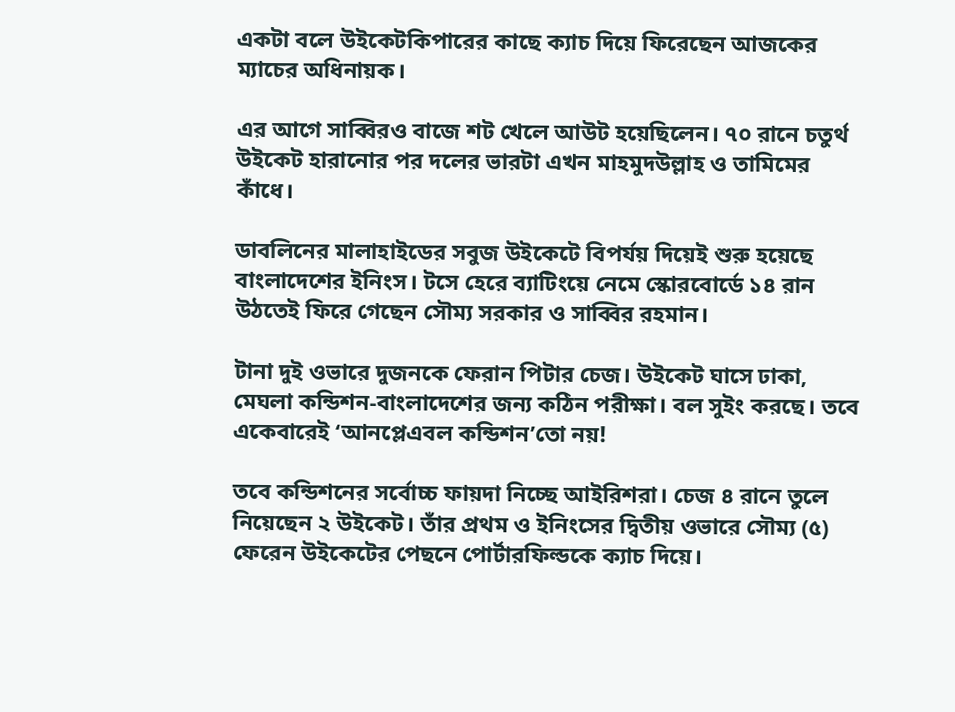একটা বলে উইকেটকিপারের কাছে ক্যাচ দিয়ে ফিরেছেন আজকের ম্যাচের অধিনায়ক।

এর আগে সাব্বিরও বাজে শট খেলে আউট হয়েছিলেন। ৭০ রানে চতুর্থ উইকেট হারানোর পর দলের ভারটা এখন মাহমুদউল্লাহ ও তামিমের কাঁধে।

ডাবলিনের মালাহাইডের সবুজ উইকেটে বিপর্যয় দিয়েই শুরু হয়েছে বাংলাদেশের ইনিংস। টসে হেরে ব্যাটিংয়ে নেমে স্কোরবোর্ডে ১৪ রান উঠতেই ফিরে গেছেন সৌম্য সরকার ও সাব্বির রহমান।

টানা দুই ওভারে দুজনকে ফেরান পিটার চেজ। উইকেট ঘাসে ঢাকা, মেঘলা কন্ডিশন-বাংলাদেশের জন্য কঠিন পরীক্ষা। বল সুইং করছে। তবে একেবারেই ‘আনপ্লেএবল কন্ডিশন’তো নয়!

তবে কন্ডিশনের সর্বোচ্চ ফায়দা নিচ্ছে আইরিশরা। চেজ ৪ রানে তুলে নিয়েছেন ২ উইকেট। তাঁর প্রথম ও ইনিংসের দ্বিতীয় ওভারে সৌম্য (৫) ফেরেন উইকেটের পেছনে পোর্টারফিল্ডকে ক্যাচ দিয়ে।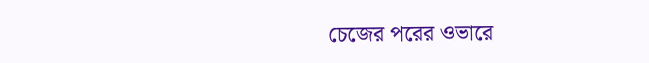চেজের পরের ওভারে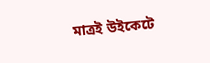মাত্রই উইকেটে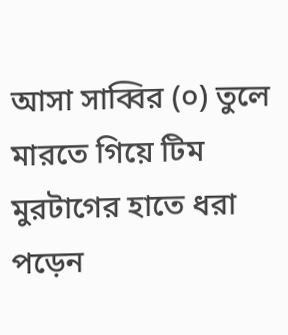আসা সাব্বির (০) তুলে মারতে গিয়ে টিম মুরটাগের হাতে ধরা পড়েন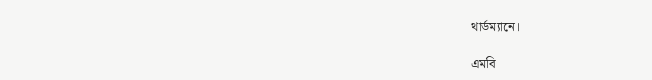থার্ডম্যানে।

এমবি